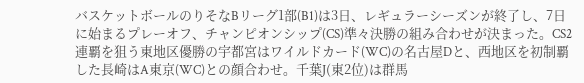バスケットボールのりそなBリーグ1部(B1)は3日、レギュラーシーズンが終了し、7日に始まるプレーオフ、チャンピオンシップ(CS)準々決勝の組み合わせが決まった。CS2連覇を狙う東地区優勝の宇都宮はワイルドカード(WC)の名古屋Dと、西地区を初制覇した長崎はA東京(WC)との顔合わせ。千葉J(東2位)は群馬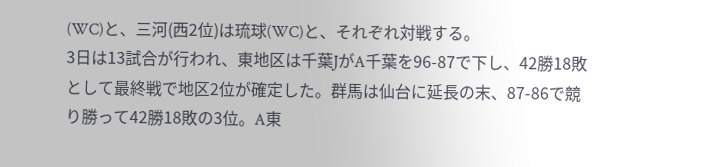(WC)と、三河(西2位)は琉球(WC)と、それぞれ対戦する。
3日は13試合が行われ、東地区は千葉JがA千葉を96-87で下し、42勝18敗として最終戦で地区2位が確定した。群馬は仙台に延長の末、87-86で競り勝って42勝18敗の3位。A東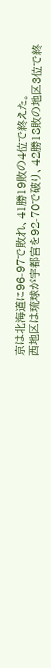京は北海道に96-97で敗れ、41勝19敗の4位で終えた。
西地区は琉球が宇都宮を92-70で破り、42勝18敗の地区3位で終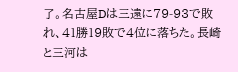了。名古屋Dは三遠に79-93で敗れ、41勝19敗で4位に落ちた。長崎と三河は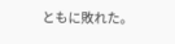ともに敗れた。